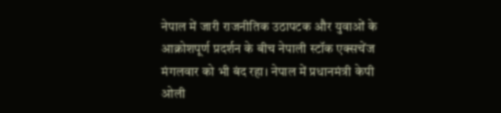नेपाल में जारी राजनीतिक उठापटक और युवाओं के आक्रोशपूर्ण प्रदर्शन के बीच नेपाली स्टॉक एक्सचेंज मंगलवार को भी बंद रहा। नेपाल में प्रधानमंत्री केपी ओली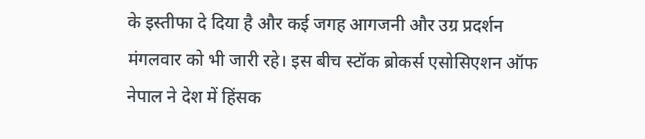के इस्तीफा दे दिया है और कई जगह आगजनी और उग्र प्रदर्शन मंगलवार को भी जारी रहे। इस बीच स्टॉक ब्रोकर्स एसोसिएशन ऑफ नेपाल ने देश में हिंसक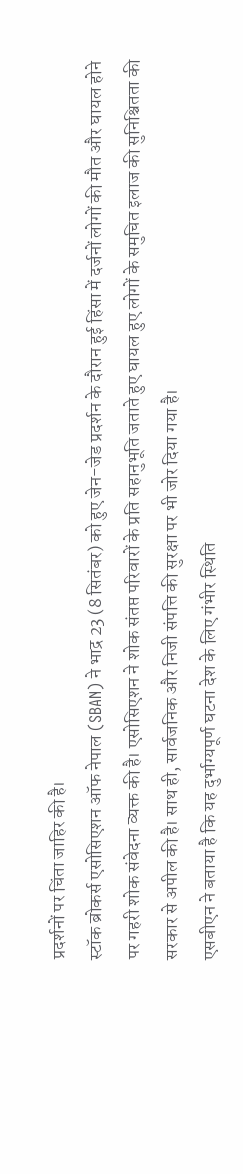प्रदर्शनों पर चिंता जाहिर की है।
स्टॉक ब्रोकर्स एसोसिएशन ऑफ नेपाल (SBAN) ने भाद्र 23 (8 सितंबर) को हुए जेन-जेड प्रदर्शन के दौरान हुई हिंसा में दर्जनों लोगों की मौत और घायल होने पर गहरी शोक संवेदना व्यक्त की है। एसोसिएशन ने शोक संतप्त परिवारों के प्रति सहानुभूति जताते हुए घायल हुए लोगों के समुचित इलाज की सुनिश्चितता की सरकार से अपील की है। साथ ही, सार्वजनिक और निजी संपत्ति की सुरक्षा पर भी जोर दिया गया है।
एसबीएन ने बताया है कि यह दुर्भाग्यपूर्ण घटना देश के लिए गंभीर स्थिति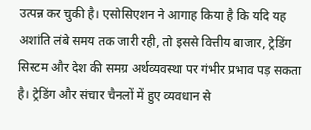उत्पन्न कर चुकी है। एसोसिएशन ने आगाह किया है कि यदि यह अशांति लंबे समय तक जारी रही, तो इससे वित्तीय बाजार, ट्रेडिंग सिस्टम और देश की समग्र अर्थव्यवस्था पर गंभीर प्रभाव पड़ सकता है। ट्रेडिंग और संचार चैनलों में हुए व्यवधान से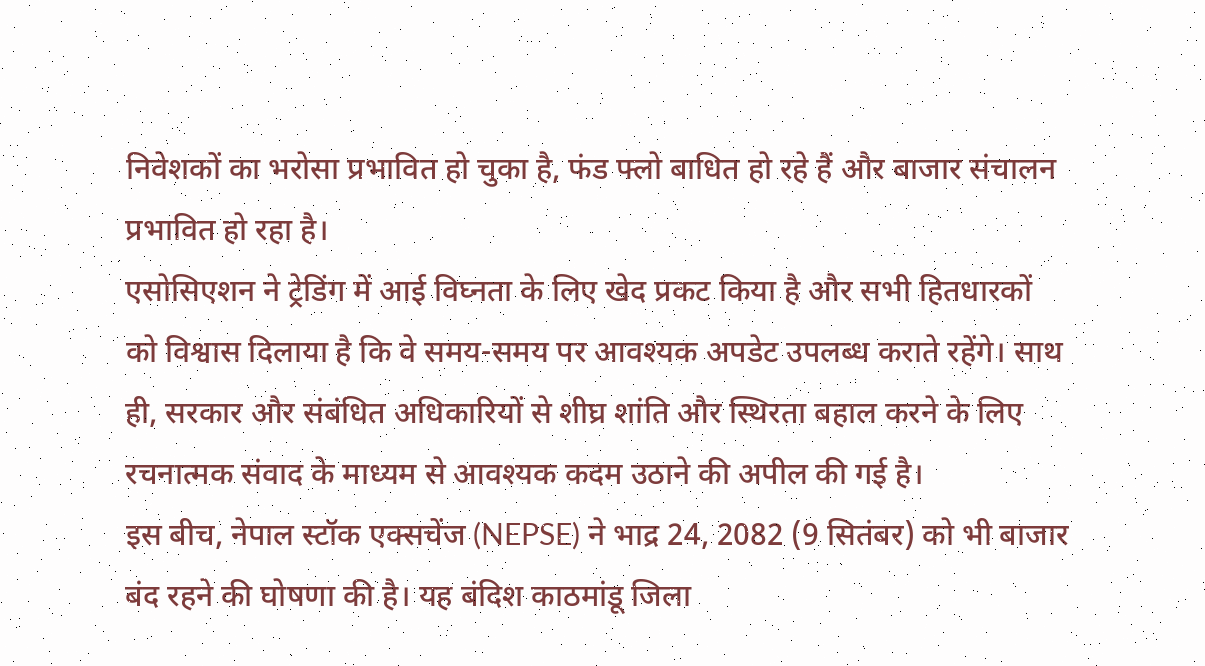निवेशकों का भरोसा प्रभावित हो चुका है, फंड फ्लो बाधित हो रहे हैं और बाजार संचालन प्रभावित हो रहा है।
एसोसिएशन ने ट्रेडिंग में आई विघ्नता के लिए खेद प्रकट किया है और सभी हितधारकों को विश्वास दिलाया है कि वे समय-समय पर आवश्यक अपडेट उपलब्ध कराते रहेंगे। साथ ही, सरकार और संबंधित अधिकारियों से शीघ्र शांति और स्थिरता बहाल करने के लिए रचनात्मक संवाद के माध्यम से आवश्यक कदम उठाने की अपील की गई है।
इस बीच, नेपाल स्टॉक एक्सचेंज (NEPSE) ने भाद्र 24, 2082 (9 सितंबर) को भी बाजार बंद रहने की घोषणा की है। यह बंदिश काठमांडू जिला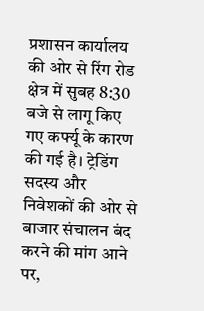प्रशासन कार्यालय की ओर से रिंग रोड क्षेत्र में सुबह 8:30 बजे से लागू किए गए कर्फ्यू के कारण की गई है। ट्रेडिंग सदस्य और निवेशकों की ओर से बाजार संचालन बंद करने की मांग आने पर,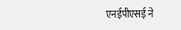एनईपीएसई ने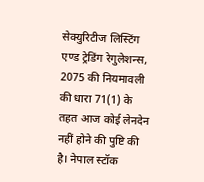सेक्युरिटीज लिस्टिंग एण्ड ट्रेडिंग रेगुलेशन्स, 2075 की नियमावली की धारा 71(1) के तहत आज कोई लेनदेन नहीं होने की पुष्टि की है। नेपाल स्टॉक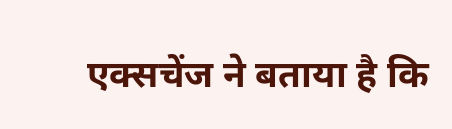एक्सचेंज ने बताया है कि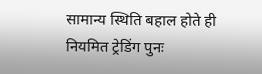सामान्य स्थिति बहाल होते ही नियमित ट्रेडिंग पुनः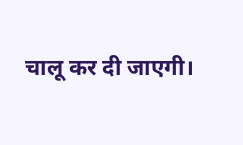चालू कर दी जाएगी।